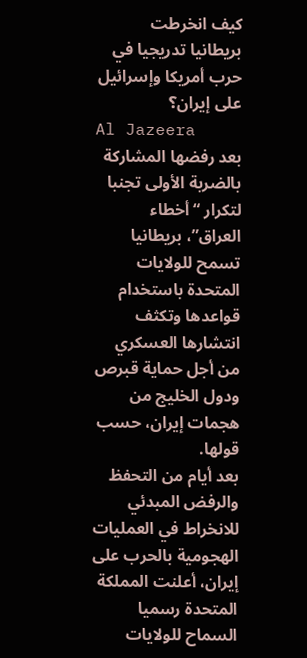كيف انخرطت بريطانيا تدريجيا في حرب أمريكا وإسرائيل على إيران؟
Al Jazeera
بعد رفضها المشاركة بالضربة الأولى تجنبا لتكرار “أخطاء العراق”، بريطانيا تسمح للولايات المتحدة باستخدام قواعدها وتكثف انتشارها العسكري من أجل حماية قبرص ودول الخليج من هجمات إيران، حسب قولها.
بعد أيام من التحفظ والرفض المبدئي للانخراط في العمليات الهجومية بالحرب على إيران، أعلنت المملكة المتحدة رسميا السماح للولايات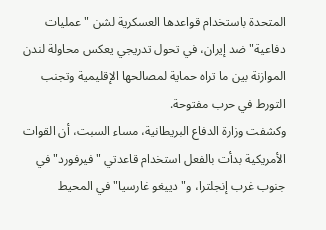المتحدة باستخدام قواعدها العسكرية لشن "عمليات دفاعية" ضد إيران، في تحول تدريجي يعكس محاولة لندن الموازنة بين ما تراه حماية لمصالحها الإقليمية وتجنب التورط في حرب مفتوحة.
وكشفت وزارة الدفاع البريطانية، مساء السبت، أن القوات الأمريكية بدأت بالفعل استخدام قاعدتي "فيرفورد" في جنوب غرب إنجلترا، و"دييغو غارسيا" في المحيط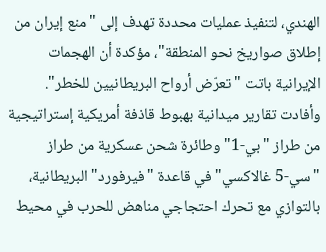الهندي، لتنفيذ عمليات محددة تهدف إلى "منع إيران من إطلاق صواريخ نحو المنطقة"، مؤكدة أن الهجمات الإيرانية باتت "تعرّض أرواح البريطانيين للخطر".
وأفادت تقارير ميدانية بهبوط قاذفة أمريكية إستراتيجية من طراز "بي-1" وطائرة شحن عسكرية من طراز "سي-5 غالاكسي" في قاعدة "فيرفورد" البريطانية، بالتوازي مع تحرك احتجاجي مناهض للحرب في محيط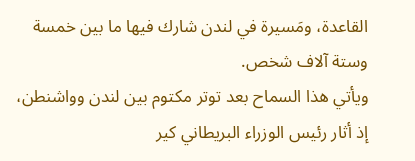القاعدة، ومَسيرة في لندن شارك فيها ما بين خمسة وستة آلاف شخص.
ويأتي هذا السماح بعد توتر مكتوم بين لندن وواشنطن، إذ أثار رئيس الوزراء البريطاني كير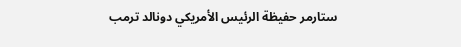ستارمر حفيظة الرئيس الأمريكي دونالد ترمب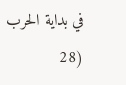في بداية الحرب (28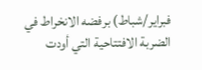فبراير/شباط) برفضه الانخراط في الضربة الافتتاحية التي أودت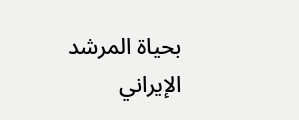بحياة المرشد الإيراني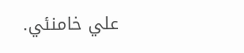علي خامنئي.